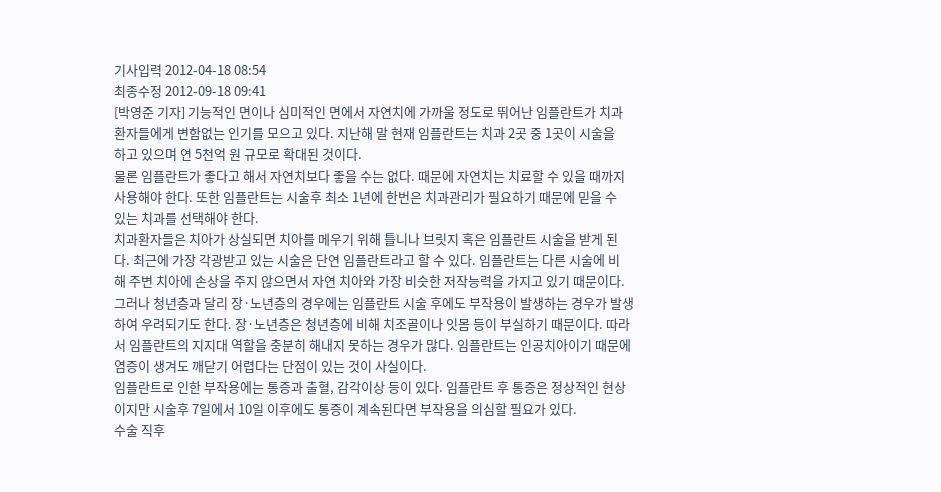기사입력 2012-04-18 08:54
최종수정 2012-09-18 09:41
[박영준 기자] 기능적인 면이나 심미적인 면에서 자연치에 가까울 정도로 뛰어난 임플란트가 치과
환자들에게 변함없는 인기를 모으고 있다. 지난해 말 현재 임플란트는 치과 2곳 중 1곳이 시술을
하고 있으며 연 5천억 원 규모로 확대된 것이다.
물론 임플란트가 좋다고 해서 자연치보다 좋을 수는 없다. 때문에 자연치는 치료할 수 있을 때까지
사용해야 한다. 또한 임플란트는 시술후 최소 1년에 한번은 치과관리가 필요하기 때문에 믿을 수
있는 치과를 선택해야 한다.
치과환자들은 치아가 상실되면 치아를 메우기 위해 틀니나 브릿지 혹은 임플란트 시술을 받게 된
다. 최근에 가장 각광받고 있는 시술은 단연 임플란트라고 할 수 있다. 임플란트는 다른 시술에 비
해 주변 치아에 손상을 주지 않으면서 자연 치아와 가장 비슷한 저작능력을 가지고 있기 때문이다.
그러나 청년층과 달리 장·노년층의 경우에는 임플란트 시술 후에도 부작용이 발생하는 경우가 발생
하여 우려되기도 한다. 장·노년층은 청년층에 비해 치조골이나 잇몸 등이 부실하기 때문이다. 따라
서 임플란트의 지지대 역할을 충분히 해내지 못하는 경우가 많다. 임플란트는 인공치아이기 때문에
염증이 생겨도 깨닫기 어렵다는 단점이 있는 것이 사실이다.
임플란트로 인한 부작용에는 통증과 출혈, 감각이상 등이 있다. 임플란트 후 통증은 정상적인 현상
이지만 시술후 7일에서 10일 이후에도 통증이 계속된다면 부작용을 의심할 필요가 있다.
수술 직후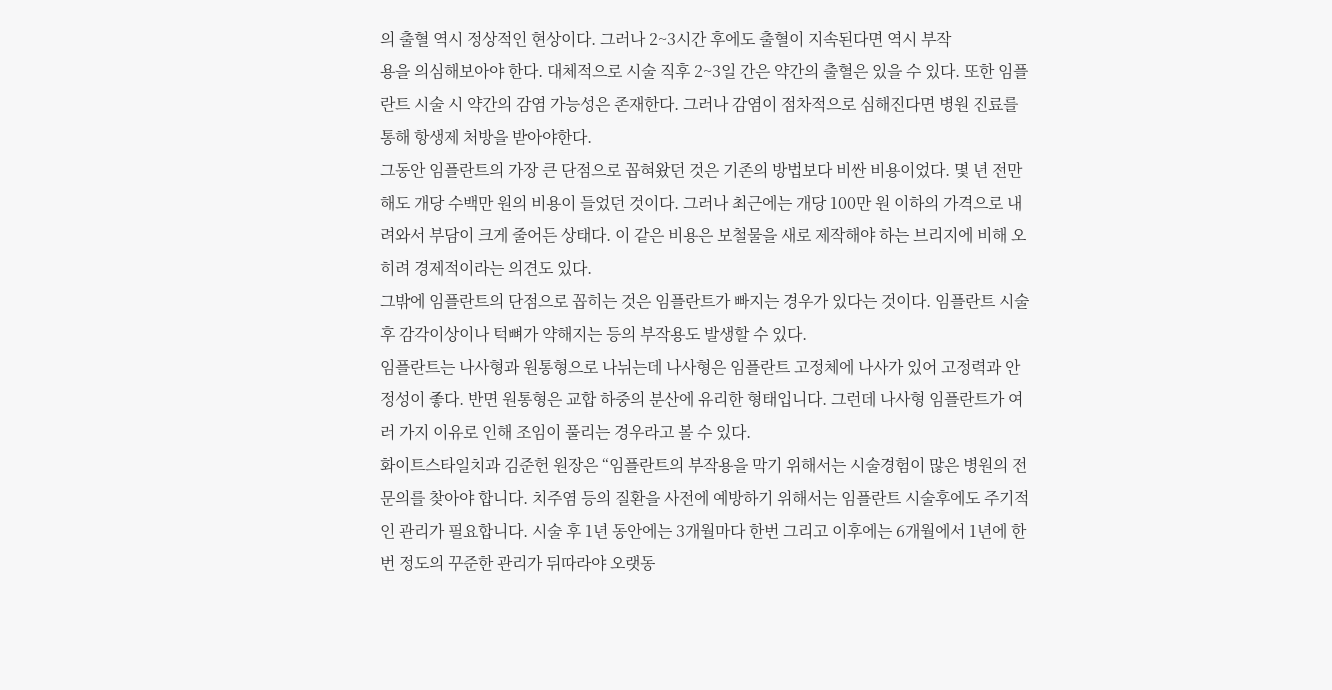의 출혈 역시 정상적인 현상이다. 그러나 2~3시간 후에도 출혈이 지속된다면 역시 부작
용을 의심해보아야 한다. 대체적으로 시술 직후 2~3일 간은 약간의 출혈은 있을 수 있다. 또한 임플
란트 시술 시 약간의 감염 가능성은 존재한다. 그러나 감염이 점차적으로 심해진다면 병원 진료를
통해 항생제 처방을 받아야한다.
그동안 임플란트의 가장 큰 단점으로 꼽혀왔던 것은 기존의 방법보다 비싼 비용이었다. 몇 년 전만
해도 개당 수백만 원의 비용이 들었던 것이다. 그러나 최근에는 개당 100만 원 이하의 가격으로 내
려와서 부담이 크게 줄어든 상태다. 이 같은 비용은 보철물을 새로 제작해야 하는 브리지에 비해 오
히려 경제적이라는 의견도 있다.
그밖에 임플란트의 단점으로 꼽히는 것은 임플란트가 빠지는 경우가 있다는 것이다. 임플란트 시술
후 감각이상이나 턱뼈가 약해지는 등의 부작용도 발생할 수 있다.
임플란트는 나사형과 원통형으로 나뉘는데 나사형은 임플란트 고정체에 나사가 있어 고정력과 안
정성이 좋다. 반면 원통형은 교합 하중의 분산에 유리한 형태입니다. 그런데 나사형 임플란트가 여
러 가지 이유로 인해 조임이 풀리는 경우라고 볼 수 있다.
화이트스타일치과 김준헌 원장은 “임플란트의 부작용을 막기 위해서는 시술경험이 많은 병원의 전
문의를 찾아야 합니다. 치주염 등의 질환을 사전에 예방하기 위해서는 임플란트 시술후에도 주기적
인 관리가 필요합니다. 시술 후 1년 동안에는 3개월마다 한번 그리고 이후에는 6개월에서 1년에 한
번 정도의 꾸준한 관리가 뒤따라야 오랫동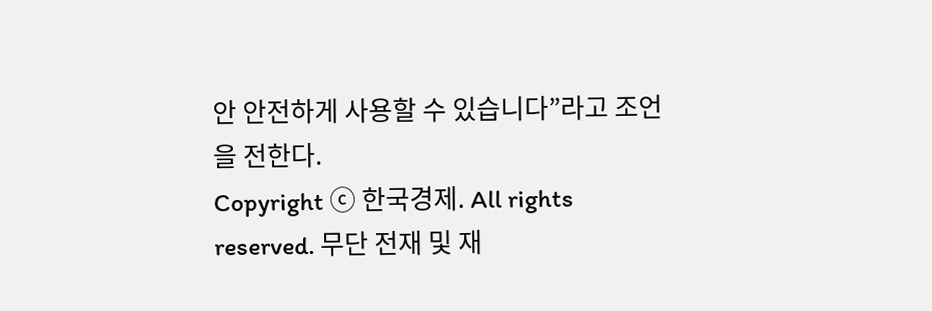안 안전하게 사용할 수 있습니다”라고 조언을 전한다.
Copyright ⓒ 한국경제. All rights reserved. 무단 전재 및 재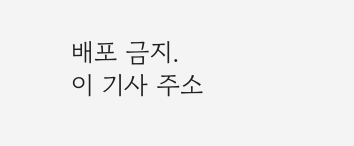배포 금지.
이 기사 주소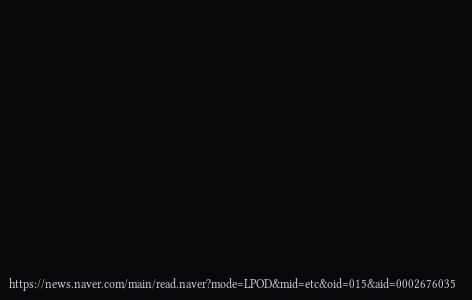https://news.naver.com/main/read.naver?mode=LPOD&mid=etc&oid=015&aid=0002676035